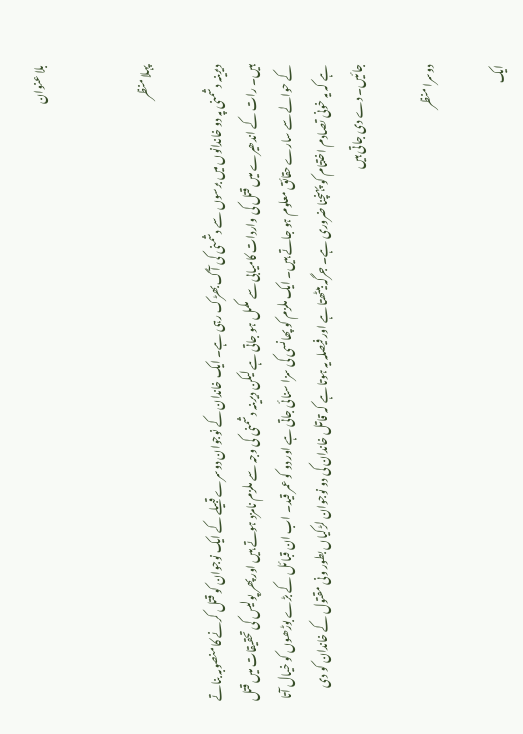بلا عنوان


پہلا منظر

دیرینہ دشمنی پہ دو خاندانوں میں برسوں سے دشمنی کی آگ بھڑک رہی ہے۔ ایک خاندان کے نوجوان دوسرے قبیلے کے ایک نوجوان کو قتل کرنے کا منصوبہ بناتے ہیں۔ رات کے اندھیرے میں قتل کی واردات کامیابی سے مکمل ہو جاتی ہے لیکن دیرینہ دشمنی کی وجہ سے ملزم نامزد ہوتے ہیں اور پھر پولیس کی تحقیقات میں قتل کے حوالے سے سارے حقائق معلوم ہو جاتے ہیں۔ ایک ملزم کو پھانسی کی سزا سنائی جاتی ہے اور دو کو عمر قید۔ اب ان قبائل کے بڑے بوڑھوں کو خیال آتا ہے کہ یہ خونی تصادم اختتام کو پہنچنا ضروری ہے۔ جرگہ بیٹھتا ہے اور فیصلہ یہ ہوتا ہے کہ قاتل خاندان کی دو نوجوان لڑکیاں بطور ونی مقتول کے خاندان کو دی جائیں۔ دے دی جاتی ہیں

دوسرا منظر

ایک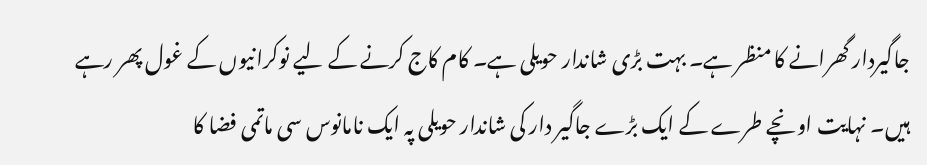جاگیردار گھرانے کا منظر ہے۔ بہت بڑی شاندار حویلی ہے۔ کام کاج کرنے کے لیے نوکرانیوں کے غول پھر رہے ہیں۔ نہایت اونچے طرے کے ایک بڑے جاگیر دار کی شاندار حویلی پہ ایک نامانوس سی ماتمی فضا کا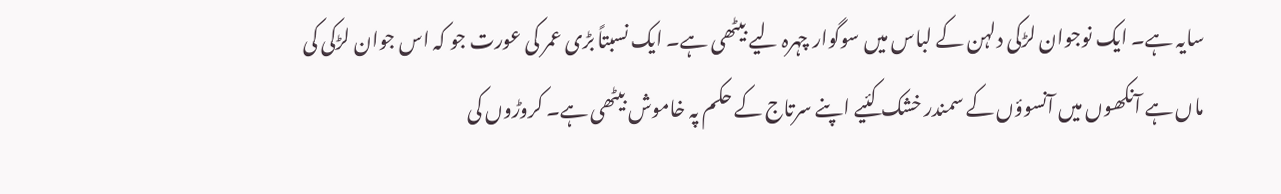سایہ ہے۔ ایک نوجوان لڑکی دلہن کے لباس میں سوگوار چہرہ لیے بیٹھی ہے۔ ایک نسبتاً بڑی عمر کی عورت جو کہ اس جوان لڑکی کی ماں ہے آنکھوں میں آنسوؤں کے سمندر خشک کئیے اپنے سرتاج کے حکم پہ خاموش بیٹھی ہے۔ کروڑوں کی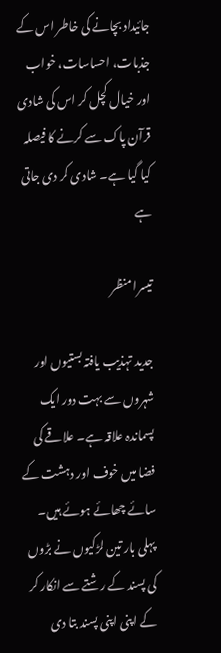جائیداد بچانے کی خاطر اس کے جذبات، احساسات، خواب اور خیال کچل کر اس کی شادی قرآن پاک سے کرنے کا فیصلہ کیا گیا ہے۔ شادی کر دی جاتی ہے

تیسرا منظر

جدید تہذیب یافتہ بستیوں اور شہروں سے بہت دور ایک پسماندہ علاقہ ہے۔ علاقے کی فضا میں خوف اور دہشت کے سائے چھائے ہوئے ہیں۔ پہلی بار تین لڑکیوں نے بڑوں کی پسند کے رشتے سے انکار کر کے اپنی اپنی پسند بتا دی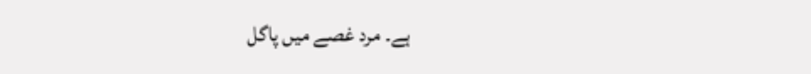ہے۔ مرد غصے میں پاگل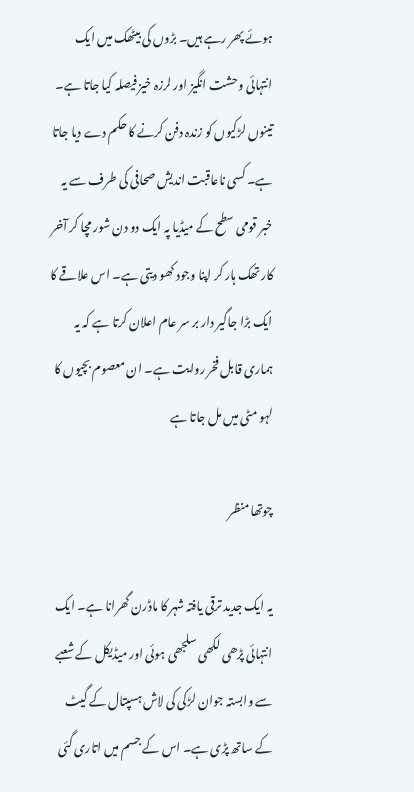ہوئے پھر رہے ہیں۔ بڑوں کی بیٹھک میں ایک انتہائی وحشت انگیز اور لرزہ خیز فیصلہ کیا جاتا ہے۔ تینوں لڑکیوں کو زندہ دفن کرنے کا حکم دے دیا جاتا ہے۔ کسی ناعاقبت اندیش صحافی کی طرف سے یہ خبر قومی سطح کے میڈیا پہ ایک دو دن شور مچا کر آخر کار تھک ہار کر اپنا وجود کھو دیتی ہے۔ اس علاقے کا ایک بڑا جاگیر دار بر سر عام اعلان کرتا ہے کہ یہ ہماری قابل فخر روایت ہے۔ ان معصوم بچیوں کا لہو مٹی میں مل جاتا ہے

چوتھا منظر

یہ ایک جدید ترقی یافتہ شہر کا ماڈرن گھرانا ہے۔ ایک انتہائی پڑھی لکھی سلجھی ہوئی اور میڈیکل کے شعبے سے وابستہ جوان لڑکی کی لاش ہسپتال کے گیٹ کے ساتھ پڑی ہے۔ اس کے جسم میں اتاری گئی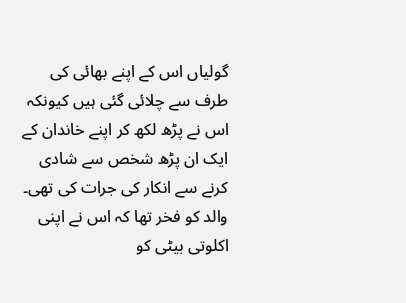گولیاں اس کے اپنے بھائی کی طرف سے چلائی گئی ہیں کیونکہ اس نے پڑھ لکھ کر اپنے خاندان کے ایک ان پڑھ شخص سے شادی کرنے سے انکار کی جرات کی تھی۔ والد کو فخر تھا کہ اس نے اپنی اکلوتی بیٹی کو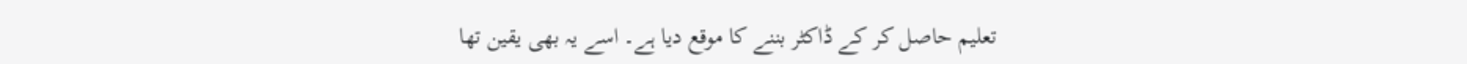تعلیم حاصل کر کے ڈاکٹر بننے کا موقع دیا ہے۔ اسے یہ بھی یقین تھا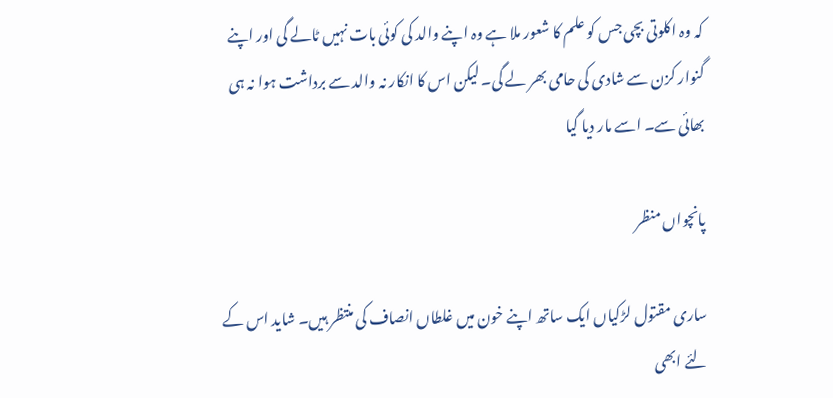کہ وہ اکلوتی بچی جس کو علم کا شعور ملا ہے وہ اپنے والد کی کوئی بات نہیں ٹالے گی اور اپنے گنوار کزن سے شادی کی حامی بھر لے گی۔ لیکن اس کا انکار نہ والد سے برداشت ہوا نہ ہی بھائی سے۔ اسے مار دیا گیا

پانچواں منظر

ساری مقتول لڑکیاں ایک ساتھ اپنے خون میں غلطاں انصاف کی منتظر ہیں۔ شاید اس کے لئے ابھی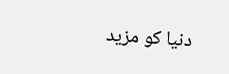دنیا کو مزید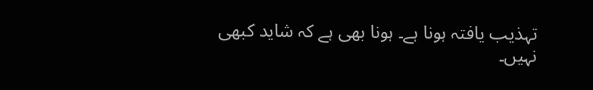تہذیب یافتہ ہونا ہے۔ ہونا بھی ہے کہ شاید کبھی نہیں۔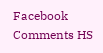Facebook Comments HS